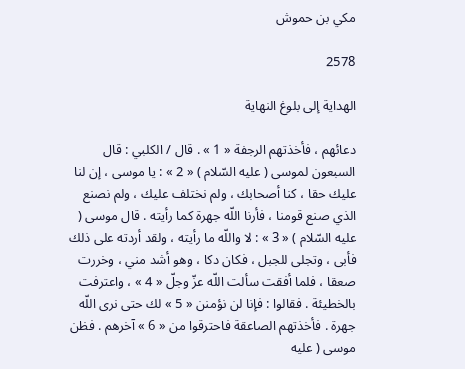مكي بن حموش

2578

الهداية إلى بلوغ النهاية

دعائهم ، فأخذتهم الرجفة « 1 » . قال / الكلبي : قال السبعون لموسى ( عليه السّلام ) « 2 » : يا موسى ، إن لنا عليك حقا ، كنا أصحابك ، ولم نختلف عليك ، ولم نصنع الذي صنع قومنا ، فأرنا اللّه جهرة كما رأيته . قال موسى ( عليه السّلام ) « 3 » : لا واللّه ما رأيته ، ولقد أردته على ذلك فأبى ، وتجلى للجبل ، فكان دكا ، وهو أشد مني ، وخررت صعقا ، فلما أفقت سألت اللّه عزّ وجلّ « 4 » ، واعترفت بالخطيئة . فقالوا : فإنا لن نؤمنن « 5 » لك حتى نرى اللّه جهرة . فأخذتهم الصاعقة فاحترقوا من « 6 » آخرهم . فظن موسى ( عليه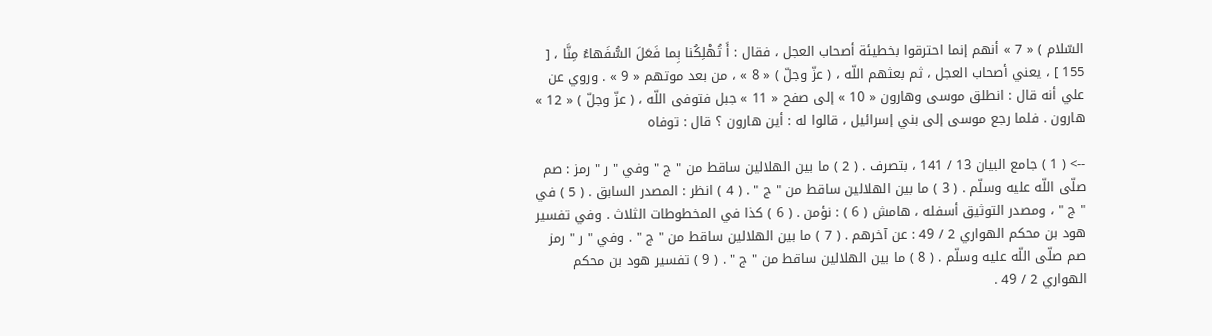السّلام ) « 7 » أنهم إنما احترقوا بخطيئة أصحاب العجل ، فقال : أَ تُهْلِكُنا بِما فَعَلَ السُّفَهاءُ مِنَّا ، [ 155 ] ، يعني أصحاب العجل ، ثم بعثهم اللّه ، ( عزّ وجلّ ) « 8 » ، من بعد موتهم « 9 » . وروي عن علي أنه قال : انطلق موسى وهارون « 10 » إلى صفح « 11 » جبل فتوفى اللّه ، ( عزّ وجلّ ) « 12 » هارون . فلما رجع موسى إلى بني إسرائيل ، قالوا له : أين هارون ؟ قال : توفاه

--> ( 1 ) جامع البيان 13 / 141 ، بتصرف . ( 2 ) ما بين الهلالين ساقط من " ج " وفي " ر " رمز : صم صلّى اللّه عليه وسلّم . ( 3 ) ما بين الهلالين ساقط من " ج " . ( 4 ) انظر : المصدر السابق . ( 5 ) في " ج " ، ومصدر التوثيق أسفله ، هامش ( 6 ) : نؤمن . ( 6 ) كذا في المخطوطات الثلاث . وفي تفسير هود بن محكم الهواري 2 / 49 : عن آخرهم . ( 7 ) ما بين الهلالين ساقط من " ج " . وفي " ر " رمز صم صلّى اللّه عليه وسلّم . ( 8 ) ما بين الهلالين ساقط من " ج " . ( 9 ) تفسير هود بن محكم الهواري 2 / 49 .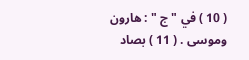( 10 ) في " ج " : هارون وموسى . ( 11 ) بصاد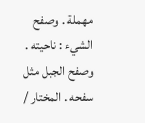مهملة . وصفح الشيء : ناحيته . وصفح الجبل مثل سفحه . المختار /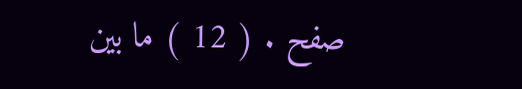صفح . ( 12 ) ما بين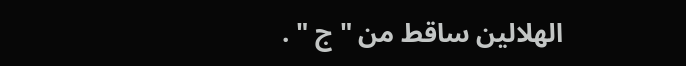الهلالين ساقط من " ج " .